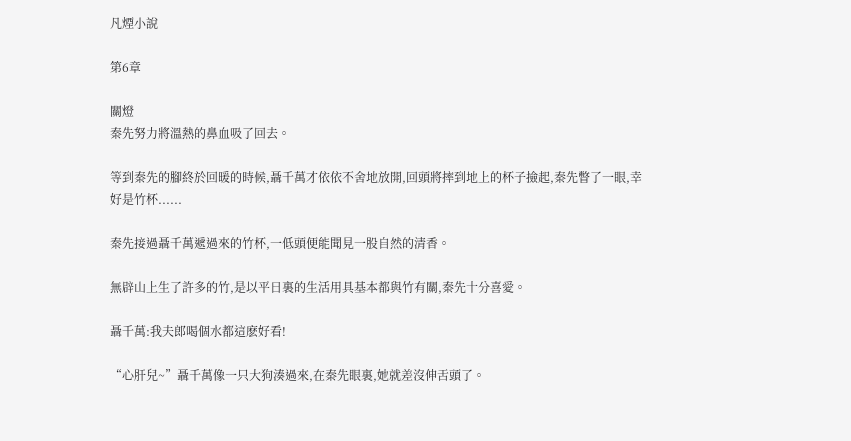凡煙小說

第6章

關燈
秦先努力將溫熱的鼻血吸了回去。

等到秦先的腳終於回暖的時候,聶千萬才依依不舍地放開,回頭將摔到地上的杯子撿起,秦先瞥了一眼,幸好是竹杯......

秦先接過聶千萬遞過來的竹杯,一低頭便能聞見一股自然的清香。

無辟山上生了許多的竹,是以平日裏的生活用具基本都與竹有關,秦先十分喜愛。

聶千萬:我夫郎喝個水都這麽好看!

“心肝兒~”聶千萬像一只大狗湊過來,在秦先眼裏,她就差沒伸舌頭了。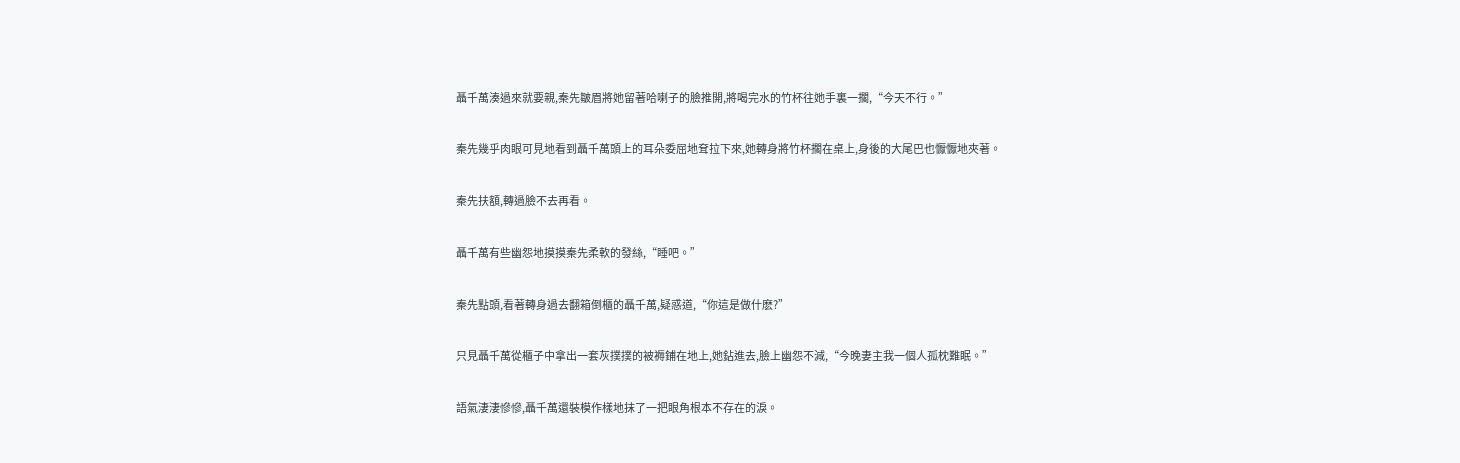聶千萬湊過來就要親,秦先皺眉將她留著哈喇子的臉推開,將喝完水的竹杯往她手裏一擱,“今天不行。”

秦先幾乎肉眼可見地看到聶千萬頭上的耳朵委屈地耷拉下來,她轉身將竹杯擱在桌上,身後的大尾巴也懨懨地夾著。

秦先扶額,轉過臉不去再看。

聶千萬有些幽怨地摸摸秦先柔軟的發絲,“睡吧。”

秦先點頭,看著轉身過去翻箱倒櫃的聶千萬,疑惑道,“你這是做什麽?”

只見聶千萬從櫃子中拿出一套灰撲撲的被褥鋪在地上,她鉆進去,臉上幽怨不減,“今晚妻主我一個人孤枕難眠。”

語氣淒淒慘慘,聶千萬還裝模作樣地抹了一把眼角根本不存在的淚。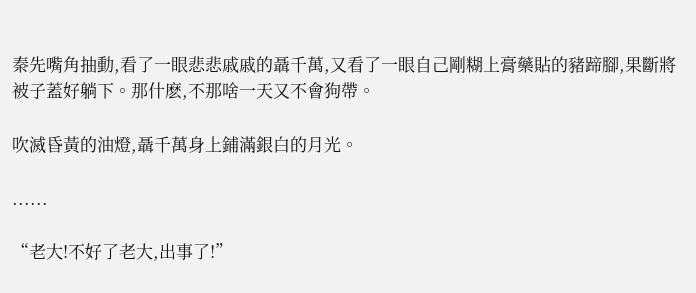秦先嘴角抽動,看了一眼悲悲戚戚的聶千萬,又看了一眼自己剛糊上膏藥貼的豬蹄腳,果斷將被子蓋好躺下。那什麽,不那啥一天又不會狗帶。

吹滅昏黃的油燈,聶千萬身上鋪滿銀白的月光。

......

“老大!不好了老大,出事了!”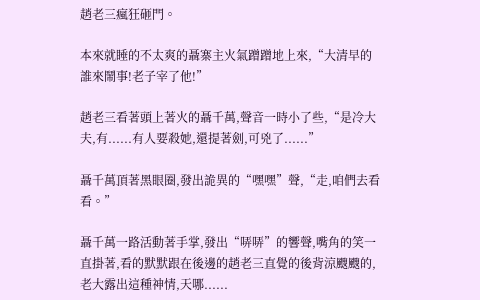趙老三瘋狂砸門。

本來就睡的不太爽的聶寨主火氣蹭蹭地上來,“大清早的誰來鬧事!老子宰了他!”

趙老三看著頭上著火的聶千萬,聲音一時小了些,“是冷大夫,有......有人要殺她,還提著劍,可兇了......”

聶千萬頂著黑眼圈,發出詭異的“嘿嘿”聲,“走,咱們去看看。”

聶千萬一路活動著手掌,發出“哢哢”的響聲,嘴角的笑一直掛著,看的默默跟在後邊的趙老三直覺的後背涼颼颼的,老大露出這種神情,天哪......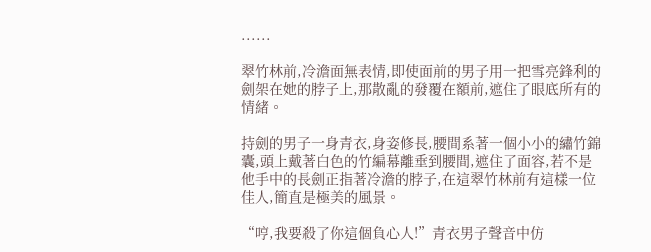......

翠竹林前,冷澹面無表情,即使面前的男子用一把雪亮鋒利的劍架在她的脖子上,那散亂的發覆在額前,遮住了眼底所有的情緒。

持劍的男子一身青衣,身姿修長,腰間系著一個小小的繡竹錦囊,頭上戴著白色的竹編幕離垂到腰間,遮住了面容,若不是他手中的長劍正指著冷澹的脖子,在這翠竹林前有這樣一位佳人,簡直是極美的風景。

“哼,我要殺了你這個負心人!”青衣男子聲音中仿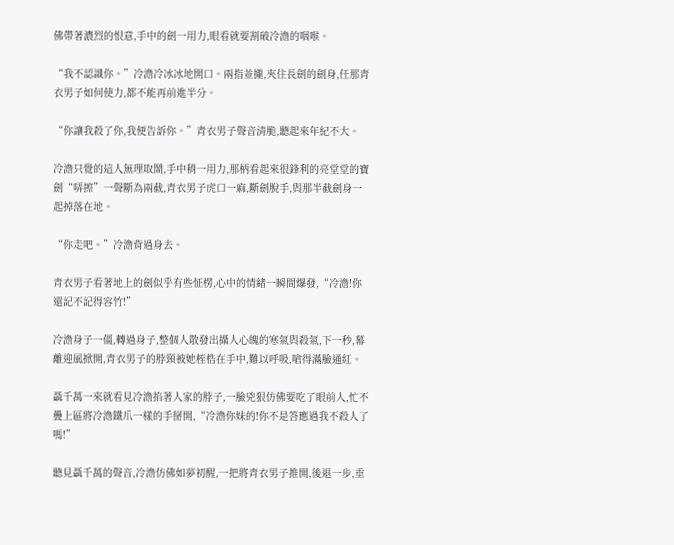佛帶著濃烈的恨意,手中的劍一用力,眼看就要割破冷澹的咽喉。

“我不認識你。”冷澹冷冰冰地開口。兩指並攏,夾住長劍的劍身,任那青衣男子如何使力,都不能再前進半分。

“你讓我殺了你,我便告訴你。”青衣男子聲音清脆,聽起來年紀不大。

冷澹只覺的這人無理取鬧,手中稍一用力,那柄看起來很鋒利的亮堂堂的寶劍“哢擦”一聲斷為兩截,青衣男子虎口一麻,斷劍脫手,與那半截劍身一起掉落在地。

“你走吧。”冷澹背過身去。

青衣男子看著地上的劍似乎有些怔楞,心中的情緒一瞬間爆發,“冷澹!你還記不記得容竹!”

冷澹身子一僵,轉過身子,整個人散發出攝人心魄的寒氣與殺氣,下一秒,幕離迎風掀開,青衣男子的脖頸被她桎梏在手中,難以呼吸,嗆得滿臉通紅。

聶千萬一來就看見冷澹掐著人家的脖子,一臉兇狠仿佛要吃了眼前人,忙不疊上區將冷澹鐵爪一樣的手掰開,“冷澹你妹的!你不是答應過我不殺人了嗎!”

聽見聶千萬的聲音,冷澹仿佛如夢初醒,一把將青衣男子推開,後退一步,垂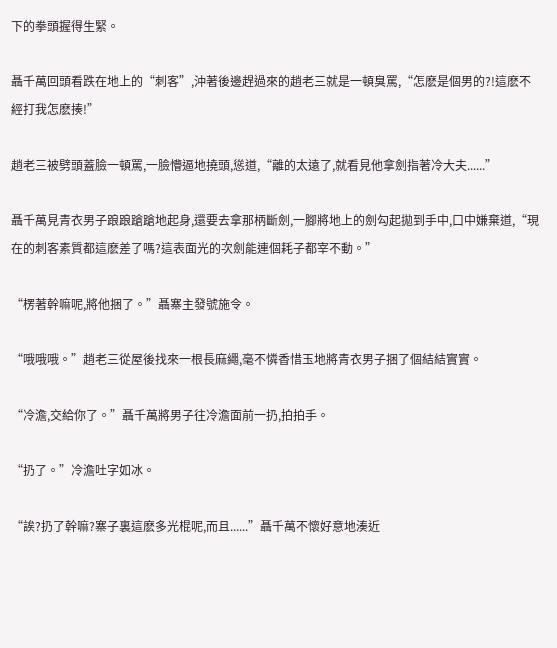下的拳頭握得生緊。

聶千萬回頭看跌在地上的“刺客”,沖著後邊趕過來的趙老三就是一頓臭罵,“怎麽是個男的?!這麽不經打我怎麽揍!”

趙老三被劈頭蓋臉一頓罵,一臉懵逼地撓頭,慫道,“離的太遠了,就看見他拿劍指著冷大夫......”

聶千萬見青衣男子踉踉蹌蹌地起身,還要去拿那柄斷劍,一腳將地上的劍勾起拋到手中,口中嫌棄道,“現在的刺客素質都這麽差了嗎?這表面光的次劍能連個耗子都宰不動。”

“楞著幹嘛呢,將他捆了。”聶寨主發號施令。

“哦哦哦。”趙老三從屋後找來一根長麻繩,毫不憐香惜玉地將青衣男子捆了個結結實實。

“冷澹,交給你了。”聶千萬將男子往冷澹面前一扔,拍拍手。

“扔了。”冷澹吐字如冰。

“誒?扔了幹嘛?寨子裏這麽多光棍呢,而且......”聶千萬不懷好意地湊近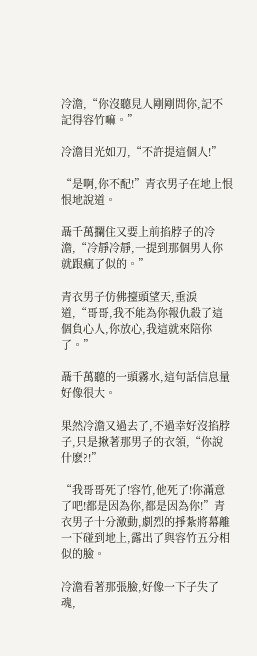冷澹,“你沒聽見人剛剛問你,記不記得容竹嘛。”

冷澹目光如刀,“不許提這個人!”

“是啊,你不配!”青衣男子在地上恨恨地說道。

聶千萬攔住又要上前掐脖子的冷澹,“冷靜冷靜,一提到那個男人你就跟瘋了似的。”

青衣男子仿佛擡頭望天,垂淚道,“哥哥,我不能為你報仇殺了這個負心人,你放心,我這就來陪你了。”

聶千萬聽的一頭霧水,這句話信息量好像很大。

果然冷澹又過去了,不過幸好沒掐脖子,只是揪著那男子的衣領,“你說什麽?!”

“我哥哥死了!容竹,他死了!你滿意了吧!都是因為你,都是因為你!”青衣男子十分激動,劇烈的掙紮將幕離一下碰到地上,露出了與容竹五分相似的臉。

冷澹看著那張臉,好像一下子失了魂,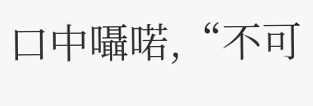口中囁喏,“不可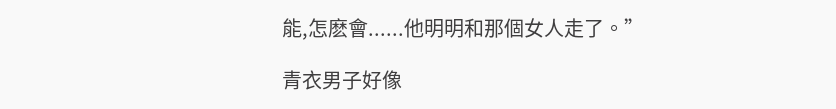能,怎麽會......他明明和那個女人走了。”

青衣男子好像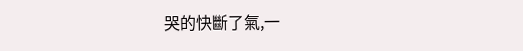哭的快斷了氣,一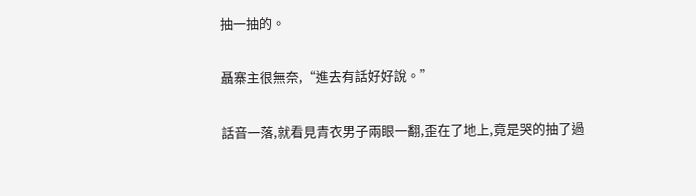抽一抽的。

聶寨主很無奈,“進去有話好好說。”

話音一落,就看見青衣男子兩眼一翻,歪在了地上,竟是哭的抽了過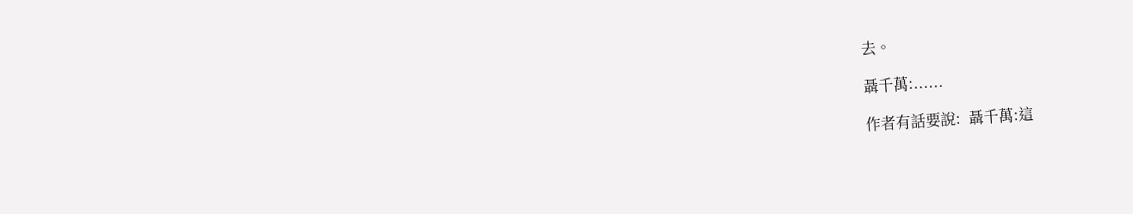去。

聶千萬:......

作者有話要說:  聶千萬:這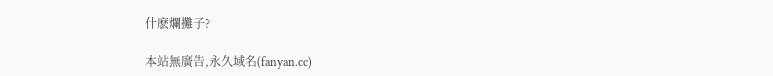什麽爛攤子?

本站無廣告,永久域名(fanyan.cc)